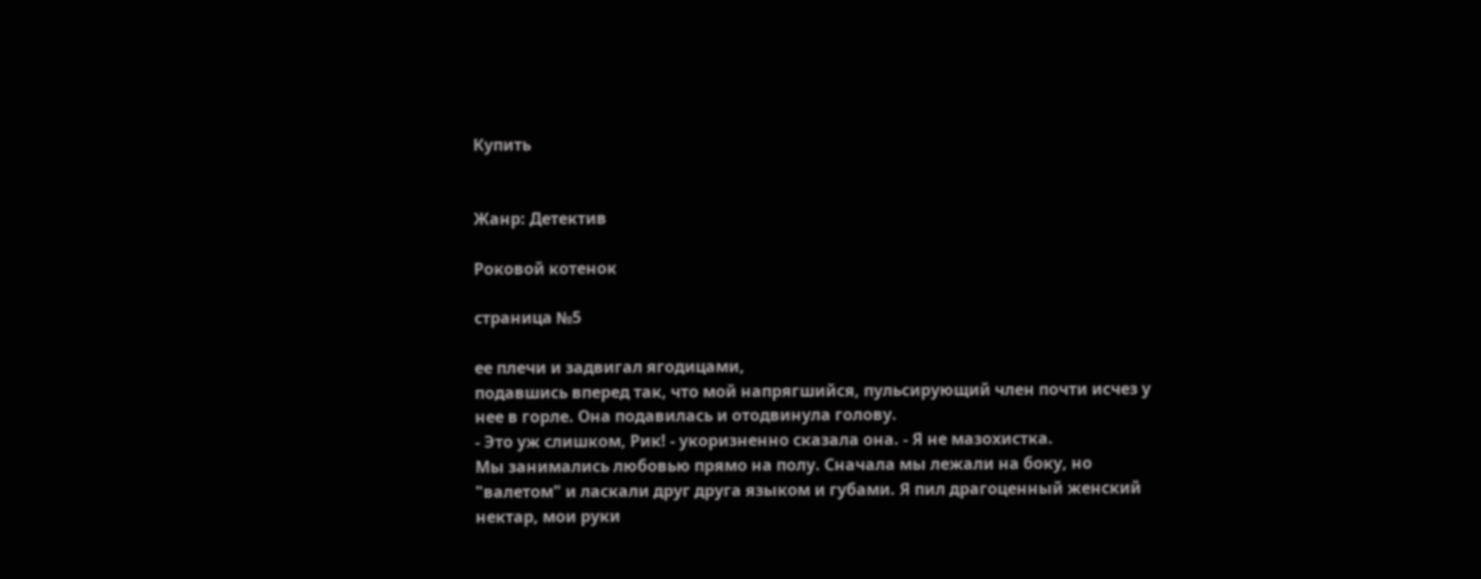Купить


Жанр: Детектив

Роковой котенок

страница №5

ее плечи и задвигал ягодицами,
подавшись вперед так, что мой напрягшийся, пульсирующий член почти исчез у
нее в горле. Она подавилась и отодвинула голову.
- Это уж слишком, Рик! - укоризненно сказала она. - Я не мазохистка.
Мы занимались любовью прямо на полу. Сначала мы лежали на боку, но
"валетом" и ласкали друг друга языком и губами. Я пил драгоценный женский
нектар, мои руки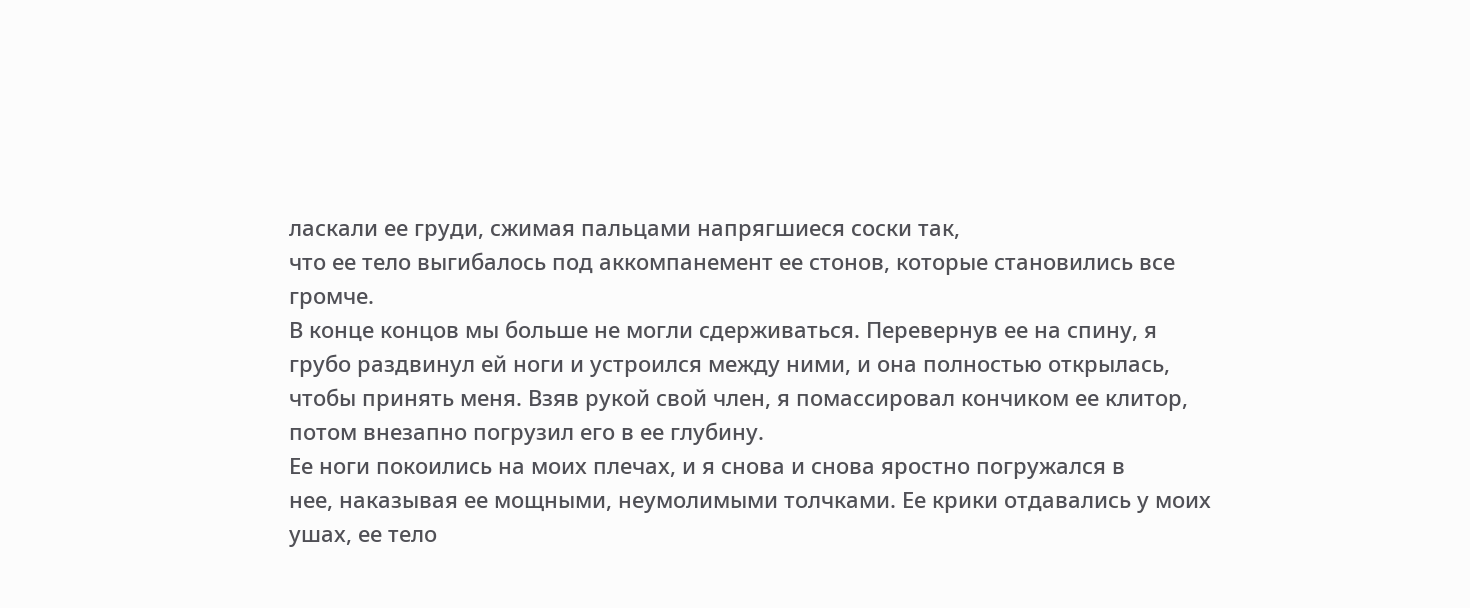ласкали ее груди, сжимая пальцами напрягшиеся соски так,
что ее тело выгибалось под аккомпанемент ее стонов, которые становились все
громче.
В конце концов мы больше не могли сдерживаться. Перевернув ее на спину, я
грубо раздвинул ей ноги и устроился между ними, и она полностью открылась,
чтобы принять меня. Взяв рукой свой член, я помассировал кончиком ее клитор,
потом внезапно погрузил его в ее глубину.
Ее ноги покоились на моих плечах, и я снова и снова яростно погружался в
нее, наказывая ее мощными, неумолимыми толчками. Ее крики отдавались у моих
ушах, ее тело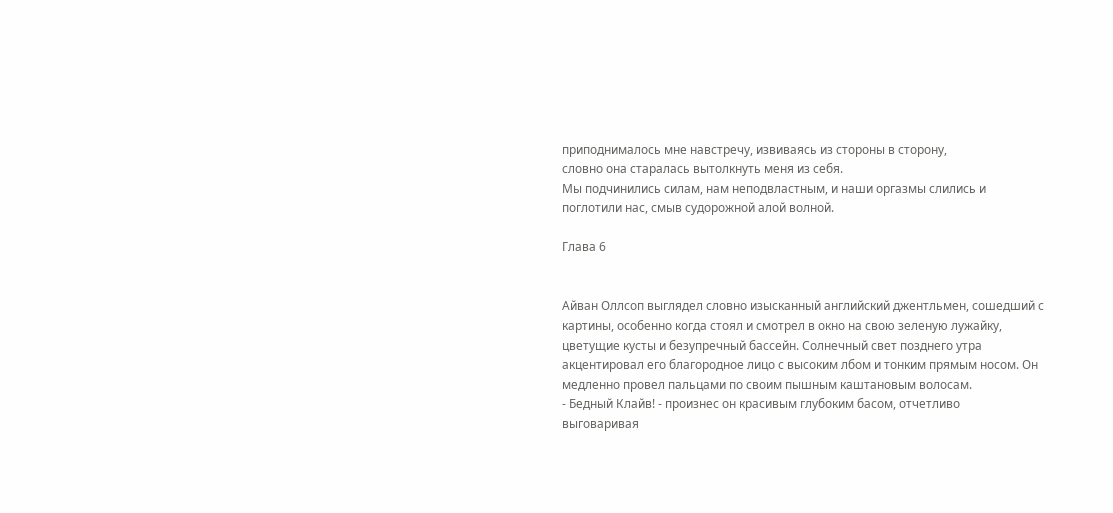приподнималось мне навстречу, извиваясь из стороны в сторону,
словно она старалась вытолкнуть меня из себя.
Мы подчинились силам, нам неподвластным, и наши оргазмы слились и
поглотили нас, смыв судорожной алой волной.

Глава 6


Айван Оллсоп выглядел словно изысканный английский джентльмен, сошедший с
картины, особенно когда стоял и смотрел в окно на свою зеленую лужайку,
цветущие кусты и безупречный бассейн. Солнечный свет позднего утра
акцентировал его благородное лицо с высоким лбом и тонким прямым носом. Он
медленно провел пальцами по своим пышным каштановым волосам.
- Бедный Клайв! - произнес он красивым глубоким басом, отчетливо
выговаривая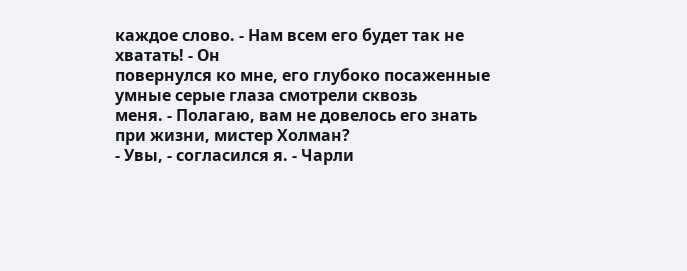каждое слово. - Нам всем его будет так не хватать! - Он
повернулся ко мне, его глубоко посаженные умные серые глаза смотрели сквозь
меня. - Полагаю, вам не довелось его знать при жизни, мистер Холман?
- Увы, - согласился я. - Чарли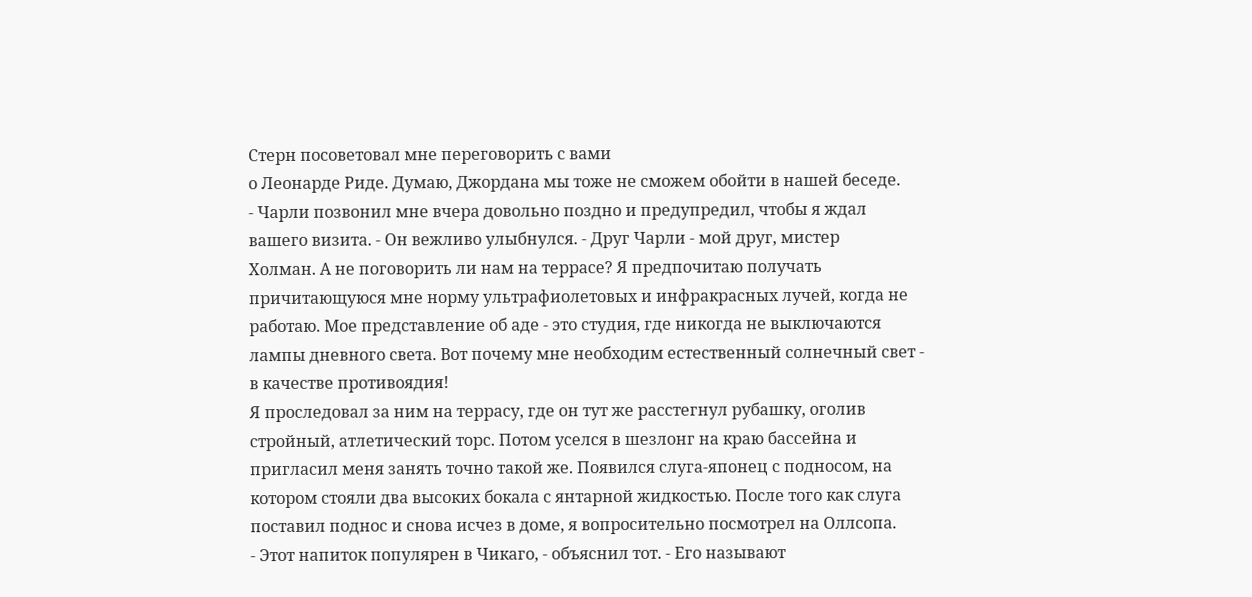Стерн посоветовал мне переговорить с вами
о Леонарде Риде. Думаю, Джордана мы тоже не сможем обойти в нашей беседе.
- Чарли позвонил мне вчера довольно поздно и предупредил, чтобы я ждал
вашего визита. - Он вежливо улыбнулся. - Друг Чарли - мой друг, мистер
Холман. А не поговорить ли нам на террасе? Я предпочитаю получать
причитающуюся мне норму ультрафиолетовых и инфракрасных лучей, когда не
работаю. Мое представление об аде - это студия, где никогда не выключаются
лампы дневного света. Вот почему мне необходим естественный солнечный свет -
в качестве противоядия!
Я проследовал за ним на террасу, где он тут же расстегнул рубашку, оголив
стройный, атлетический торс. Потом уселся в шезлонг на краю бассейна и
пригласил меня занять точно такой же. Появился слуга-японец с подносом, на
котором стояли два высоких бокала с янтарной жидкостью. После того как слуга
поставил поднос и снова исчез в доме, я вопросительно посмотрел на Оллсопа.
- Этот напиток популярен в Чикаго, - объяснил тот. - Его называют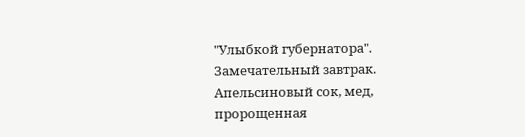"Улыбкой губернатора". Замечательный завтрак. Апельсиновый сок, мед,
пророщенная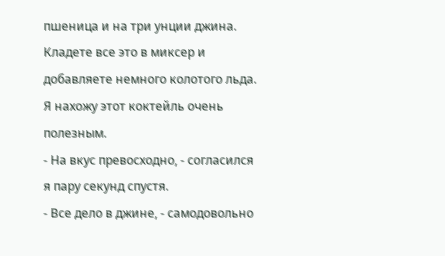пшеница и на три унции джина. Кладете все это в миксер и
добавляете немного колотого льда. Я нахожу этот коктейль очень полезным.
- На вкус превосходно, - согласился я пару секунд спустя.
- Все дело в джине, - самодовольно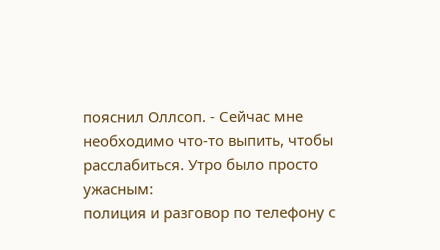пояснил Оллсоп. - Сейчас мне
необходимо что-то выпить, чтобы расслабиться. Утро было просто ужасным:
полиция и разговор по телефону с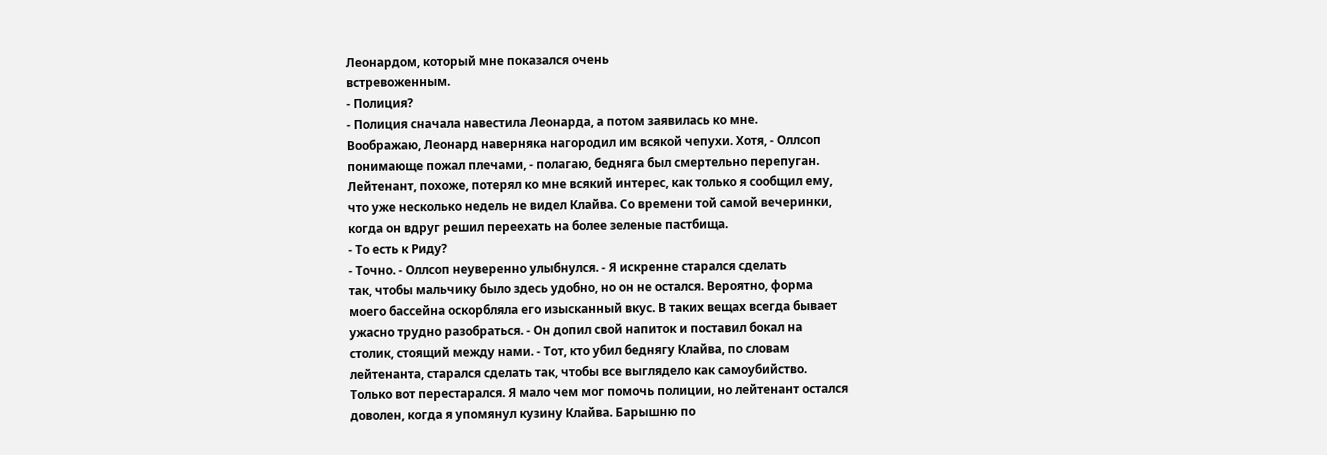Леонардом, который мне показался очень
встревоженным.
- Полиция?
- Полиция сначала навестила Леонарда, а потом заявилась ко мне.
Воображаю, Леонард наверняка нагородил им всякой чепухи. Хотя, - Оллсоп
понимающе пожал плечами, - полагаю, бедняга был смертельно перепуган.
Лейтенант, похоже, потерял ко мне всякий интерес, как только я сообщил ему,
что уже несколько недель не видел Клайва. Со времени той самой вечеринки,
когда он вдруг решил переехать на более зеленые пастбища.
- То есть к Риду?
- Точно. - Оллсоп неуверенно улыбнулся. - Я искренне старался сделать
так, чтобы мальчику было здесь удобно, но он не остался. Вероятно, форма
моего бассейна оскорбляла его изысканный вкус. В таких вещах всегда бывает
ужасно трудно разобраться. - Он допил свой напиток и поставил бокал на
столик, стоящий между нами. - Тот, кто убил беднягу Клайва, по словам
лейтенанта, старался сделать так, чтобы все выглядело как самоубийство.
Только вот перестарался. Я мало чем мог помочь полиции, но лейтенант остался
доволен, когда я упомянул кузину Клайва. Барышню по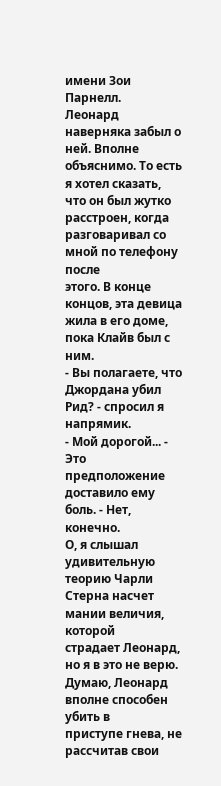имени Зои Парнелл.
Леонард наверняка забыл о ней. Вполне объяснимо. То есть я хотел сказать,
что он был жутко расстроен, когда разговаривал со мной по телефону после
этого. В конце концов, эта девица жила в его доме, пока Клайв был с ним.
- Вы полагаете, что Джордана убил Рид? - спросил я напрямик.
- Мой дорогой... - Это предположение доставило ему боль. - Нет, конечно.
О, я слышал удивительную теорию Чарли Стерна насчет мании величия, которой
страдает Леонард, но я в это не верю. Думаю, Леонард вполне способен убить в
приступе гнева, не рассчитав свои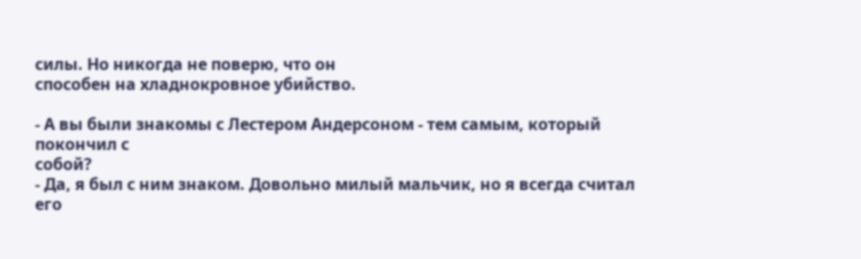силы. Но никогда не поверю, что он
способен на хладнокровное убийство.

- А вы были знакомы с Лестером Андерсоном - тем самым, который покончил с
собой?
- Да, я был с ним знаком. Довольно милый мальчик, но я всегда считал его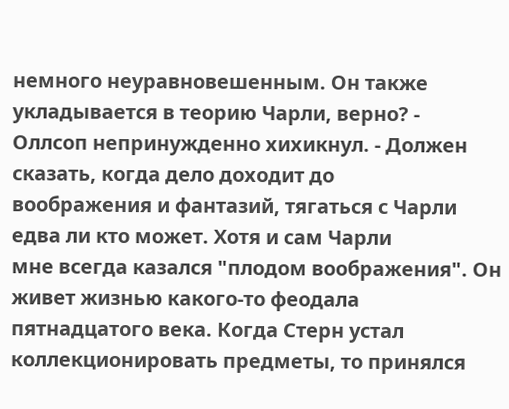немного неуравновешенным. Он также укладывается в теорию Чарли, верно? -
Оллсоп непринужденно хихикнул. - Должен сказать, когда дело доходит до
воображения и фантазий, тягаться с Чарли едва ли кто может. Хотя и сам Чарли
мне всегда казался "плодом воображения". Он живет жизнью какого-то феодала
пятнадцатого века. Когда Стерн устал коллекционировать предметы, то принялся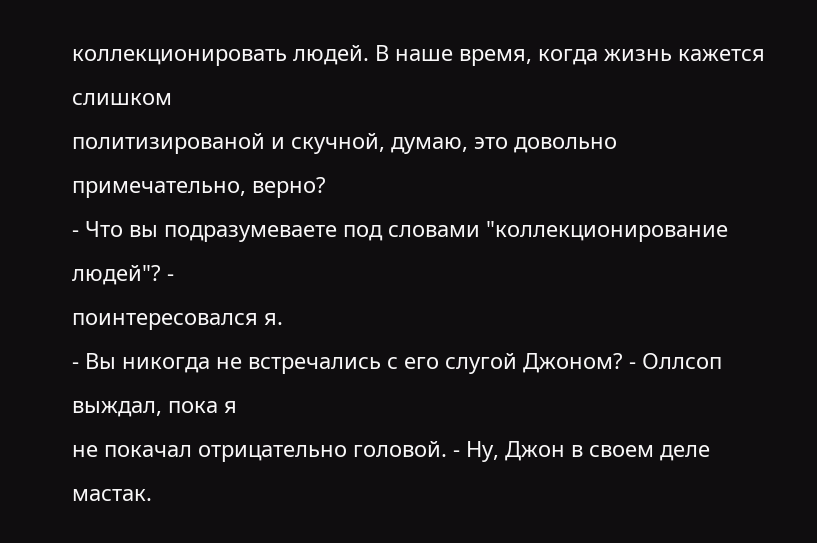коллекционировать людей. В наше время, когда жизнь кажется слишком
политизированой и скучной, думаю, это довольно примечательно, верно?
- Что вы подразумеваете под словами "коллекционирование людей"? -
поинтересовался я.
- Вы никогда не встречались с его слугой Джоном? - Оллсоп выждал, пока я
не покачал отрицательно головой. - Ну, Джон в своем деле мастак.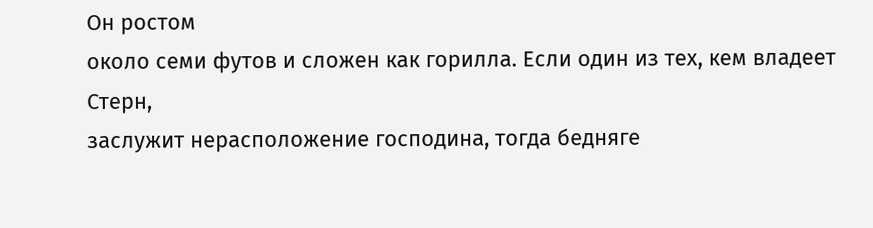Он ростом
около семи футов и сложен как горилла. Если один из тех, кем владеет Стерн,
заслужит нерасположение господина, тогда бедняге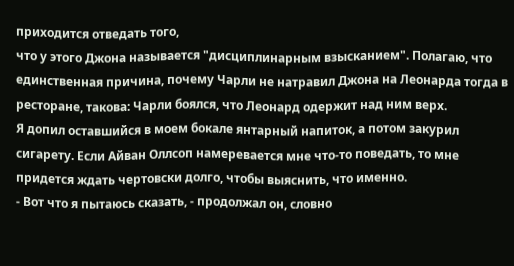приходится отведать того,
что у этого Джона называется "дисциплинарным взысканием". Полагаю, что
единственная причина, почему Чарли не натравил Джона на Леонарда тогда в
ресторане, такова: Чарли боялся, что Леонард одержит над ним верх.
Я допил оставшийся в моем бокале янтарный напиток, а потом закурил
сигарету. Если Айван Оллсоп намеревается мне что-то поведать, то мне
придется ждать чертовски долго, чтобы выяснить, что именно.
- Вот что я пытаюсь сказать, - продолжал он, словно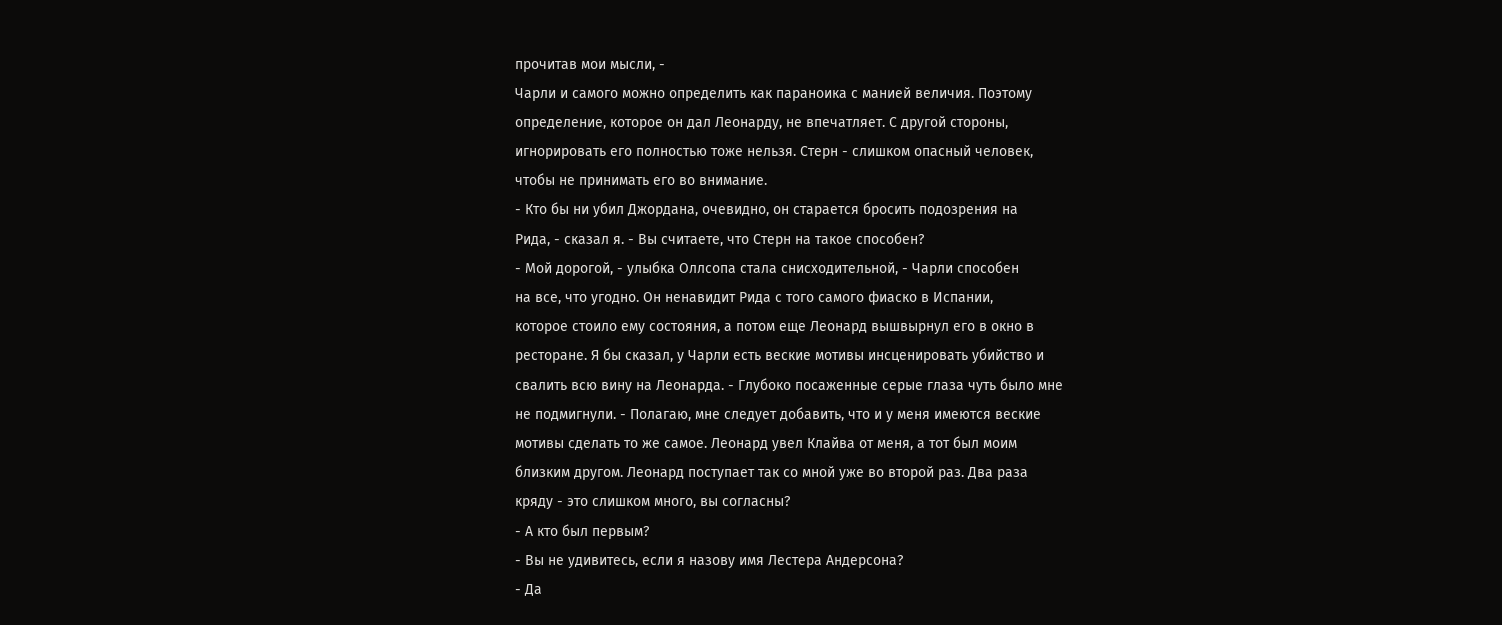прочитав мои мысли, -
Чарли и самого можно определить как параноика с манией величия. Поэтому
определение, которое он дал Леонарду, не впечатляет. С другой стороны,
игнорировать его полностью тоже нельзя. Стерн - слишком опасный человек,
чтобы не принимать его во внимание.
- Кто бы ни убил Джордана, очевидно, он старается бросить подозрения на
Рида, - сказал я. - Вы считаете, что Стерн на такое способен?
- Мой дорогой, - улыбка Оллсопа стала снисходительной, - Чарли способен
на все, что угодно. Он ненавидит Рида с того самого фиаско в Испании,
которое стоило ему состояния, а потом еще Леонард вышвырнул его в окно в
ресторане. Я бы сказал, у Чарли есть веские мотивы инсценировать убийство и
свалить всю вину на Леонарда. - Глубоко посаженные серые глаза чуть было мне
не подмигнули. - Полагаю, мне следует добавить, что и у меня имеются веские
мотивы сделать то же самое. Леонард увел Клайва от меня, а тот был моим
близким другом. Леонард поступает так со мной уже во второй раз. Два раза
кряду - это слишком много, вы согласны?
- А кто был первым?
- Вы не удивитесь, если я назову имя Лестера Андерсона?
- Да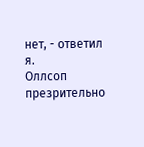нет, - ответил я.
Оллсоп презрительно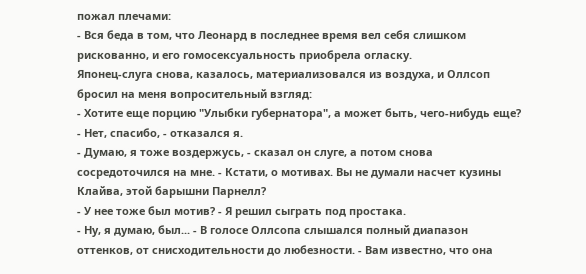пожал плечами:
- Вся беда в том, что Леонард в последнее время вел себя слишком
рискованно, и его гомосексуальность приобрела огласку.
Японец-слуга снова, казалось, материализовался из воздуха, и Оллсоп
бросил на меня вопросительный взгляд:
- Хотите еще порцию "Улыбки губернатора", а может быть, чего-нибудь еще?
- Нет, спасибо, - отказался я.
- Думаю, я тоже воздержусь, - сказал он слуге, а потом снова
сосредоточился на мне. - Кстати, о мотивах. Вы не думали насчет кузины
Клайва, этой барышни Парнелл?
- У нее тоже был мотив? - Я решил сыграть под простака.
- Ну, я думаю, был... - В голосе Оллсопа слышался полный диапазон
оттенков, от снисходительности до любезности. - Вам известно, что она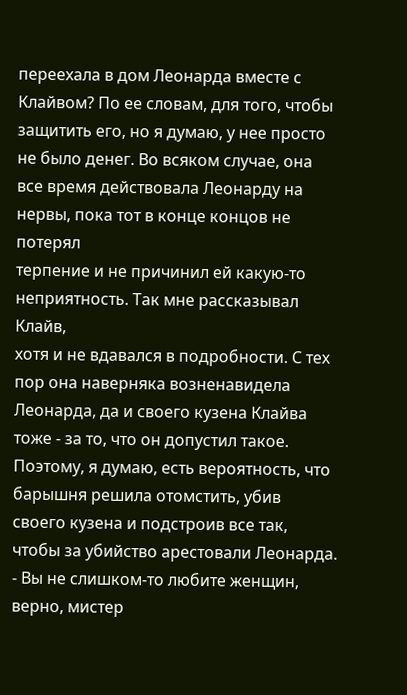переехала в дом Леонарда вместе с Клайвом? По ее словам, для того, чтобы
защитить его, но я думаю, у нее просто не было денег. Во всяком случае, она
все время действовала Леонарду на нервы, пока тот в конце концов не потерял
терпение и не причинил ей какую-то неприятность. Так мне рассказывал Клайв,
хотя и не вдавался в подробности. С тех пор она наверняка возненавидела
Леонарда, да и своего кузена Клайва тоже - за то, что он допустил такое.
Поэтому, я думаю, есть вероятность, что барышня решила отомстить, убив
своего кузена и подстроив все так, чтобы за убийство арестовали Леонарда.
- Вы не слишком-то любите женщин, верно, мистер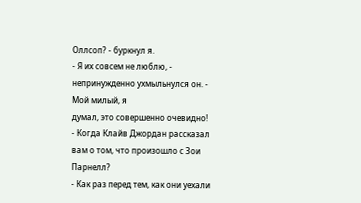Оллсоп? - буркнул я.
- Я их совсем не люблю, - непринужденно ухмыльнулся он. - Мой милый, я
думал, это совершенно очевидно!
- Когда Клайв Джордан рассказал вам о том, что произошло с Зои Парнелл?
- Как раз перед тем, как они уехали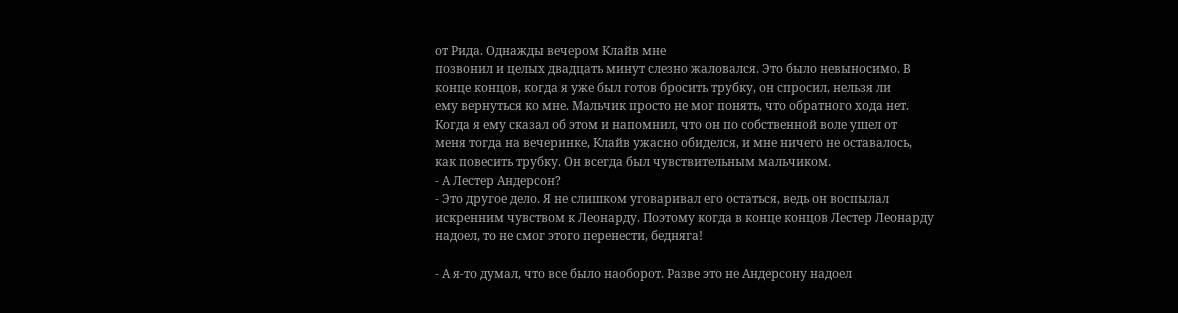от Рида. Однажды вечером Клайв мне
позвонил и целых двадцать минут слезно жаловался. Это было невыносимо. В
конце концов, когда я уже был готов бросить трубку, он спросил, нельзя ли
ему вернуться ко мне. Мальчик просто не мог понять, что обратного хода нет.
Когда я ему сказал об этом и напомнил, что он по собственной воле ушел от
меня тогда на вечеринке, Клайв ужасно обиделся, и мне ничего не оставалось,
как повесить трубку. Он всегда был чувствительным мальчиком.
- А Лестер Андерсон?
- Это другое дело. Я не слишком уговаривал его остаться, ведь он воспылал
искренним чувством к Леонарду. Поэтому когда в конце концов Лестер Леонарду
надоел, то не смог этого перенести, бедняга!

- А я-то думал, что все было наоборот. Разве это не Андерсону надоел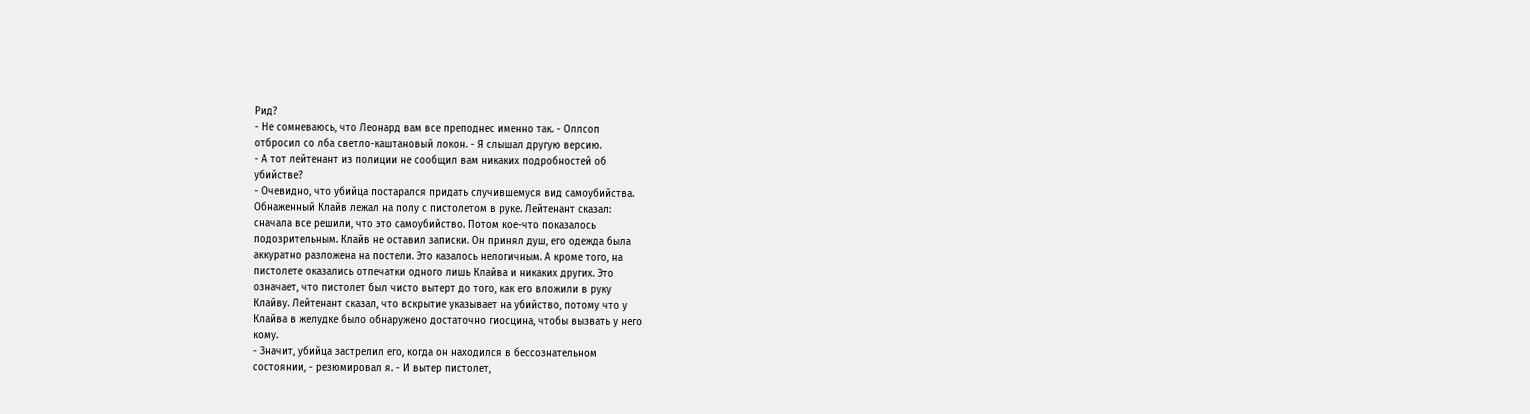Рид?
- Не сомневаюсь, что Леонард вам все преподнес именно так. - Оллсоп
отбросил со лба светло-каштановый локон. - Я слышал другую версию.
- А тот лейтенант из полиции не сообщил вам никаких подробностей об
убийстве?
- Очевидно, что убийца постарался придать случившемуся вид самоубийства.
Обнаженный Клайв лежал на полу с пистолетом в руке. Лейтенант сказал:
сначала все решили, что это самоубийство. Потом кое-что показалось
подозрительным. Клайв не оставил записки. Он принял душ, его одежда была
аккуратно разложена на постели. Это казалось нелогичным. А кроме того, на
пистолете оказались отпечатки одного лишь Клайва и никаких других. Это
означает, что пистолет был чисто вытерт до того, как его вложили в руку
Клайву. Лейтенант сказал, что вскрытие указывает на убийство, потому что у
Клайва в желудке было обнаружено достаточно гиосцина, чтобы вызвать у него
кому.
- Значит, убийца застрелил его, когда он находился в бессознательном
состоянии, - резюмировал я. - И вытер пистолет,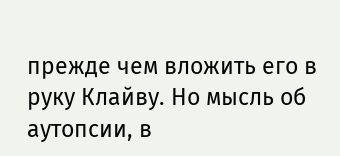прежде чем вложить его в
руку Клайву. Но мысль об аутопсии, в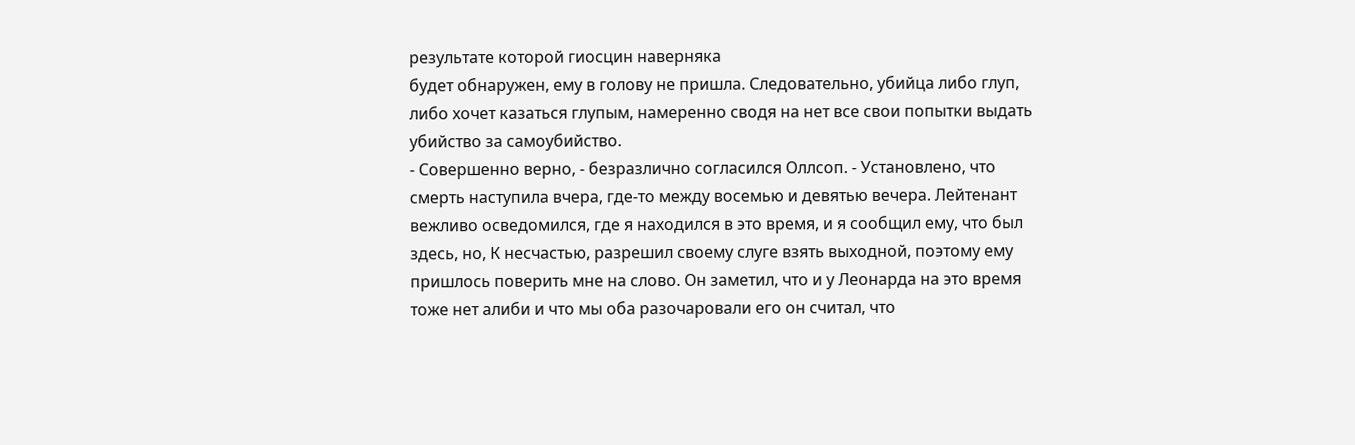результате которой гиосцин наверняка
будет обнаружен, ему в голову не пришла. Следовательно, убийца либо глуп,
либо хочет казаться глупым, намеренно сводя на нет все свои попытки выдать
убийство за самоубийство.
- Совершенно верно, - безразлично согласился Оллсоп. - Установлено, что
смерть наступила вчера, где-то между восемью и девятью вечера. Лейтенант
вежливо осведомился, где я находился в это время, и я сообщил ему, что был
здесь, но, К несчастью, разрешил своему слуге взять выходной, поэтому ему
пришлось поверить мне на слово. Он заметил, что и у Леонарда на это время
тоже нет алиби и что мы оба разочаровали его он считал, что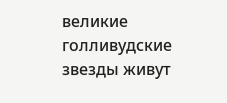великие
голливудские звезды живут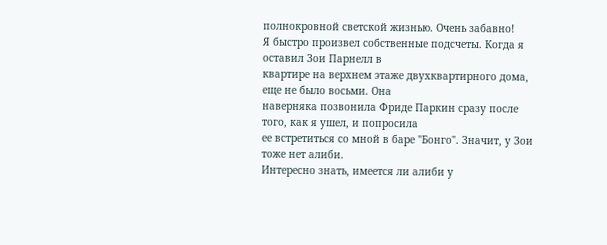полнокровной светской жизнью. Очень забавно!
Я быстро произвел собственные подсчеты. Когда я оставил Зои Парнелл в
квартире на верхнем этаже двухквартирного дома, еще не было восьми. Она
наверняка позвонила Фриде Паркин сразу после того, как я ушел, и попросила
ее встретиться со мной в баре "Бонго". Значит, у Зои тоже нет алиби.
Интересно знать, имеется ли алиби у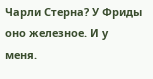Чарли Стерна? У Фриды оно железное. И у
меня.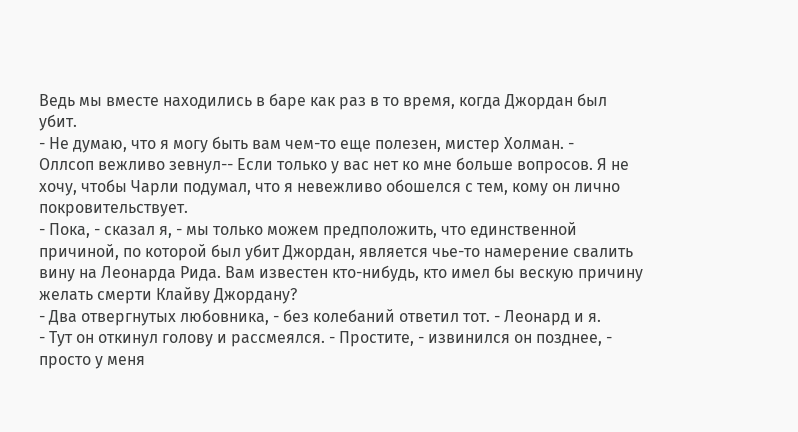Ведь мы вместе находились в баре как раз в то время, когда Джордан был
убит.
- Не думаю, что я могу быть вам чем-то еще полезен, мистер Холман. -
Оллсоп вежливо зевнул-- Если только у вас нет ко мне больше вопросов. Я не
хочу, чтобы Чарли подумал, что я невежливо обошелся с тем, кому он лично
покровительствует.
- Пока, - сказал я, - мы только можем предположить, что единственной
причиной, по которой был убит Джордан, является чье-то намерение свалить
вину на Леонарда Рида. Вам известен кто-нибудь, кто имел бы вескую причину
желать смерти Клайву Джордану?
- Два отвергнутых любовника, - без колебаний ответил тот. - Леонард и я.
- Тут он откинул голову и рассмеялся. - Простите, - извинился он позднее, -
просто у меня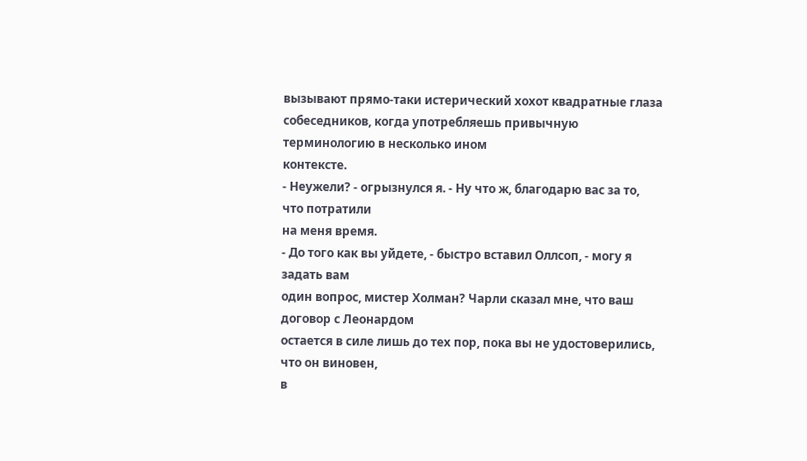вызывают прямо-таки истерический хохот квадратные глаза
собеседников, когда употребляешь привычную терминологию в несколько ином
контексте.
- Неужели? - огрызнулся я. - Ну что ж, благодарю вас за то, что потратили
на меня время.
- До того как вы уйдете, - быстро вставил Оллсоп, - могу я задать вам
один вопрос, мистер Холман? Чарли сказал мне, что ваш договор с Леонардом
остается в силе лишь до тех пор, пока вы не удостоверились, что он виновен,
в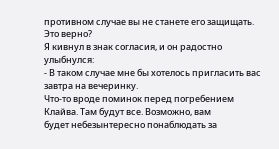противном случае вы не станете его защищать. Это верно?
Я кивнул в знак согласия, и он радостно улыбнулся:
- В таком случае мне бы хотелось пригласить вас завтра на вечеринку.
Что-то вроде поминок перед погребением Клайва. Там будут все. Возможно, вам
будет небезынтересно понаблюдать за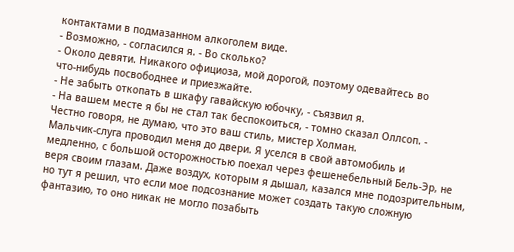контактами в подмазанном алкоголем виде.
- Возможно, - согласился я. - Во сколько?
- Около девяти. Никакого официоза, мой дорогой, поэтому одевайтесь во
что-нибудь посвободнее и приезжайте.
- Не забыть откопать в шкафу гавайскую юбочку, - съязвил я.
- На вашем месте я бы не стал так беспокоиться, - томно сказал Оллсоп. -
Честно говоря, не думаю, что это ваш стиль, мистер Холман.
Мальчик-слуга проводил меня до двери. Я уселся в свой автомобиль и
медленно, с большой осторожностью поехал через фешенебельный Бель-Эр, не
веря своим глазам. Даже воздух, которым я дышал, казался мне подозрительным,
но тут я решил, что если мое подсознание может создать такую сложную
фантазию, то оно никак не могло позабыть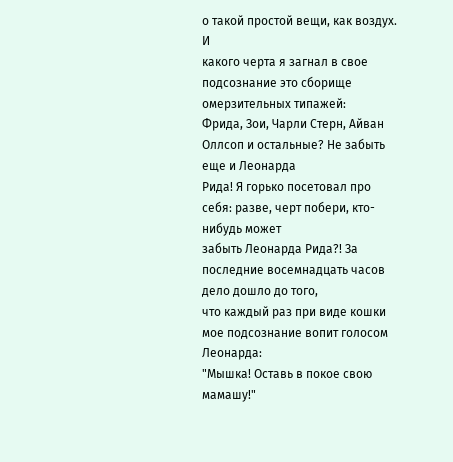о такой простой вещи, как воздух. И
какого черта я загнал в свое подсознание это сборище омерзительных типажей:
Фрида, Зои, Чарли Стерн, Айван Оллсоп и остальные? Не забыть еще и Леонарда
Рида! Я горько посетовал про себя: разве, черт побери, кто-нибудь может
забыть Леонарда Рида?! За последние восемнадцать часов дело дошло до того,
что каждый раз при виде кошки мое подсознание вопит голосом Леонарда:
"Мышка! Оставь в покое свою мамашу!"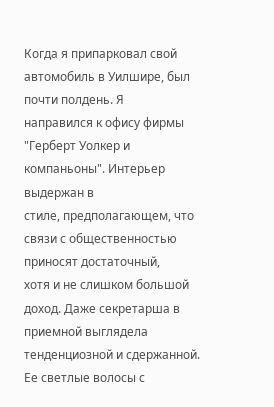Когда я припарковал свой автомобиль в Уилшире, был почти полдень. Я
направился к офису фирмы "Герберт Уолкер и компаньоны". Интерьер выдержан в
стиле, предполагающем, что связи с общественностью приносят достаточный,
хотя и не слишком большой доход. Даже секретарша в приемной выглядела
тенденциозной и сдержанной. Ее светлые волосы с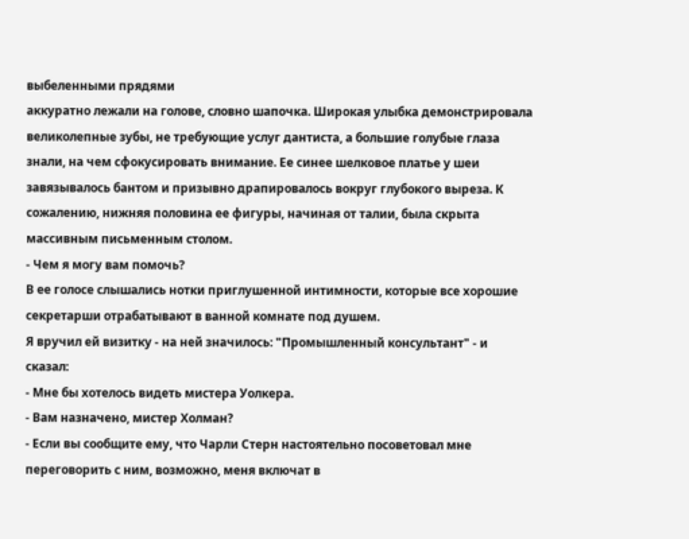выбеленными прядями
аккуратно лежали на голове, словно шапочка. Широкая улыбка демонстрировала
великолепные зубы, не требующие услуг дантиста, а большие голубые глаза
знали, на чем сфокусировать внимание. Ее синее шелковое платье у шеи
завязывалось бантом и призывно драпировалось вокруг глубокого выреза. К
сожалению, нижняя половина ее фигуры, начиная от талии, была скрыта
массивным письменным столом.
- Чем я могу вам помочь?
В ее голосе слышались нотки приглушенной интимности, которые все хорошие
секретарши отрабатывают в ванной комнате под душем.
Я вручил ей визитку - на ней значилось: "Промышленный консультант" - и
сказал:
- Мне бы хотелось видеть мистера Уолкера.
- Вам назначено, мистер Холман?
- Если вы сообщите ему, что Чарли Стерн настоятельно посоветовал мне
переговорить с ним, возможно, меня включат в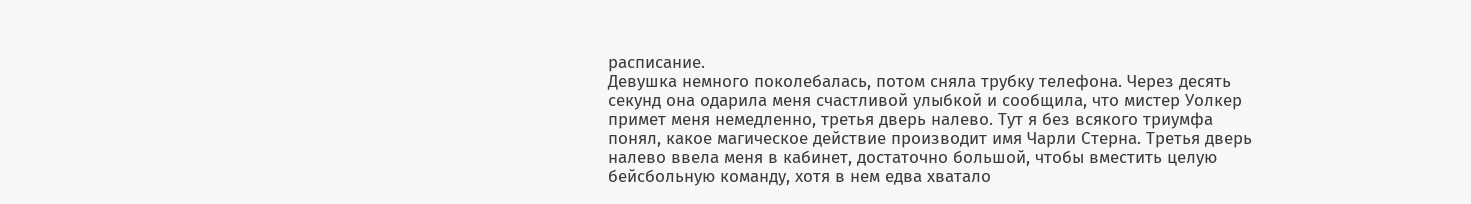расписание.
Девушка немного поколебалась, потом сняла трубку телефона. Через десять
секунд она одарила меня счастливой улыбкой и сообщила, что мистер Уолкер
примет меня немедленно, третья дверь налево. Тут я без всякого триумфа
понял, какое магическое действие производит имя Чарли Стерна. Третья дверь
налево ввела меня в кабинет, достаточно большой, чтобы вместить целую
бейсбольную команду, хотя в нем едва хватало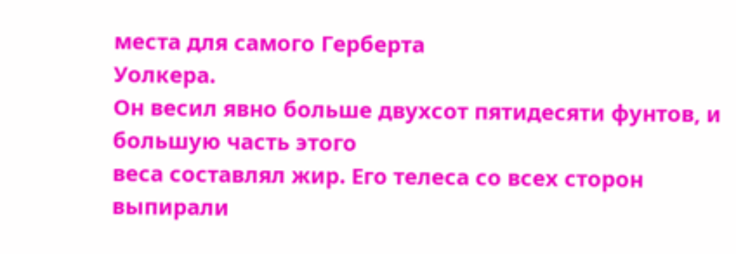места для самого Герберта
Уолкера.
Он весил явно больше двухсот пятидесяти фунтов, и большую часть этого
веса составлял жир. Его телеса со всех сторон выпирали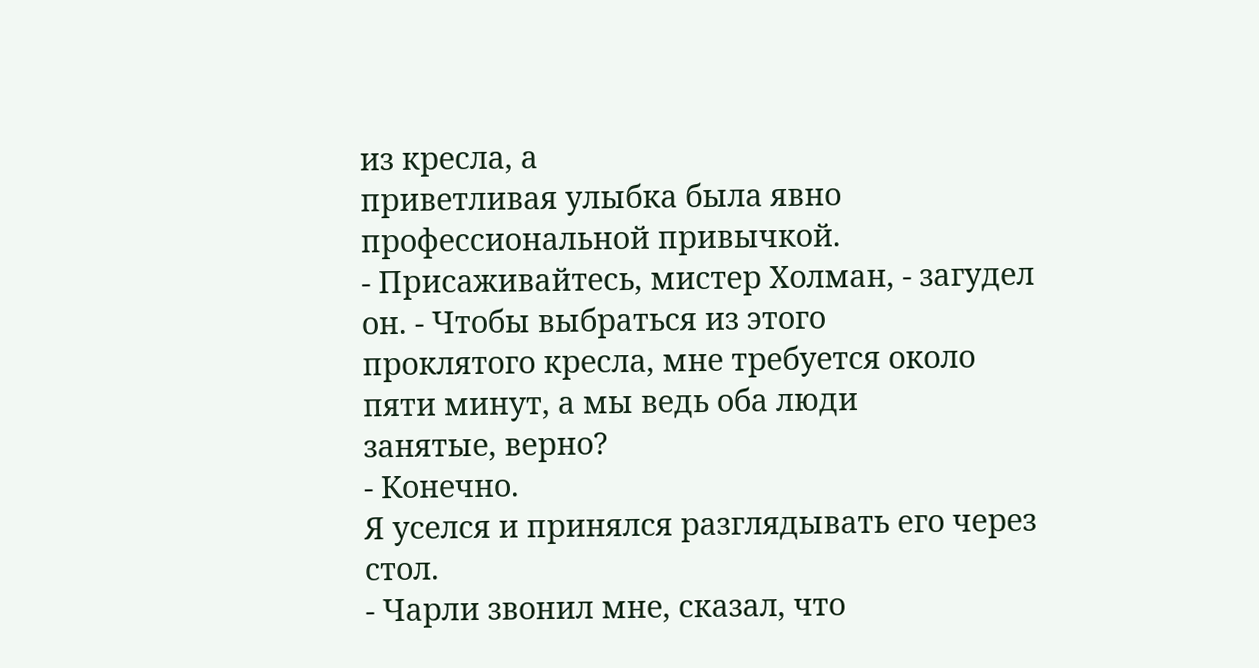из кресла, а
приветливая улыбка была явно профессиональной привычкой.
- Присаживайтесь, мистер Холман, - загудел он. - Чтобы выбраться из этого
проклятого кресла, мне требуется около пяти минут, а мы ведь оба люди
занятые, верно?
- Конечно.
Я уселся и принялся разглядывать его через стол.
- Чарли звонил мне, сказал, что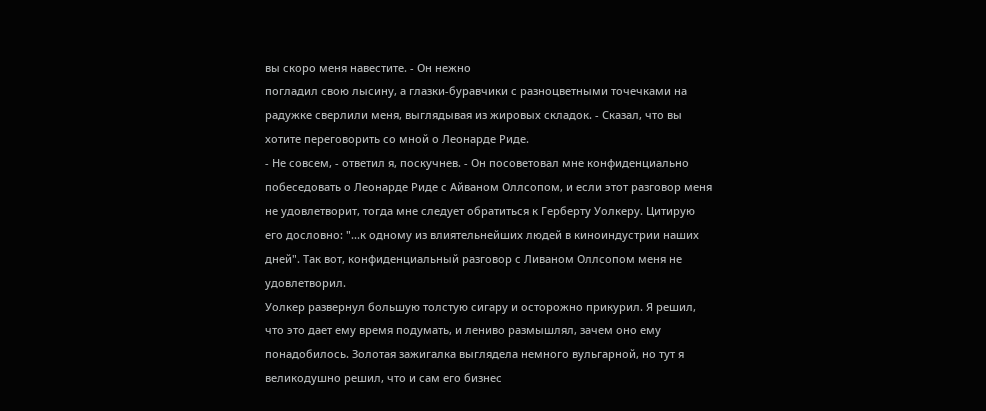вы скоро меня навестите. - Он нежно
погладил свою лысину, а глазки-буравчики с разноцветными точечками на
радужке сверлили меня, выглядывая из жировых складок. - Сказал, что вы
хотите переговорить со мной о Леонарде Риде.
- Не совсем, - ответил я, поскучнев. - Он посоветовал мне конфиденциально
побеседовать о Леонарде Риде с Айваном Оллсопом, и если этот разговор меня
не удовлетворит, тогда мне следует обратиться к Герберту Уолкеру. Цитирую
его дословно: "...к одному из влиятельнейших людей в киноиндустрии наших
дней". Так вот, конфиденциальный разговор с Ливаном Оллсопом меня не
удовлетворил.
Уолкер развернул большую толстую сигару и осторожно прикурил. Я решил,
что это дает ему время подумать, и лениво размышлял, зачем оно ему
понадобилось. Золотая зажигалка выглядела немного вульгарной, но тут я
великодушно решил, что и сам его бизнес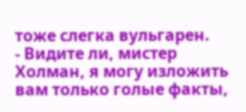тоже слегка вульгарен.
- Видите ли, мистер Холман, я могу изложить вам только голые факты,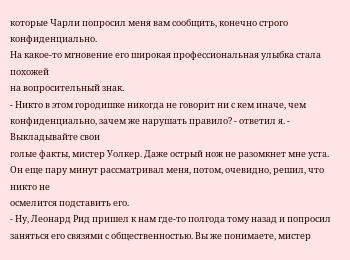которые Чарли попросил меня вам сообщить, конечно строго конфиденциально.
На какое-то мгновение его широкая профессиональная улыбка стала похожей
на вопросительный знак.
- Никто в этом городишке никогда не говорит ни с кем иначе, чем
конфиденциально, зачем же нарушать правило? - ответил я. - Выкладывайте свои
голые факты, мистер Уолкер. Даже острый нож не разомкнет мне уста.
Он еще пару минут рассматривал меня, потом, очевидно, решил, что никто не
осмелится подставить его.
- Ну, Леонард Рид пришел к нам где-то полгода тому назад и попросил
заняться его связями с общественностью. Вы же понимаете, мистер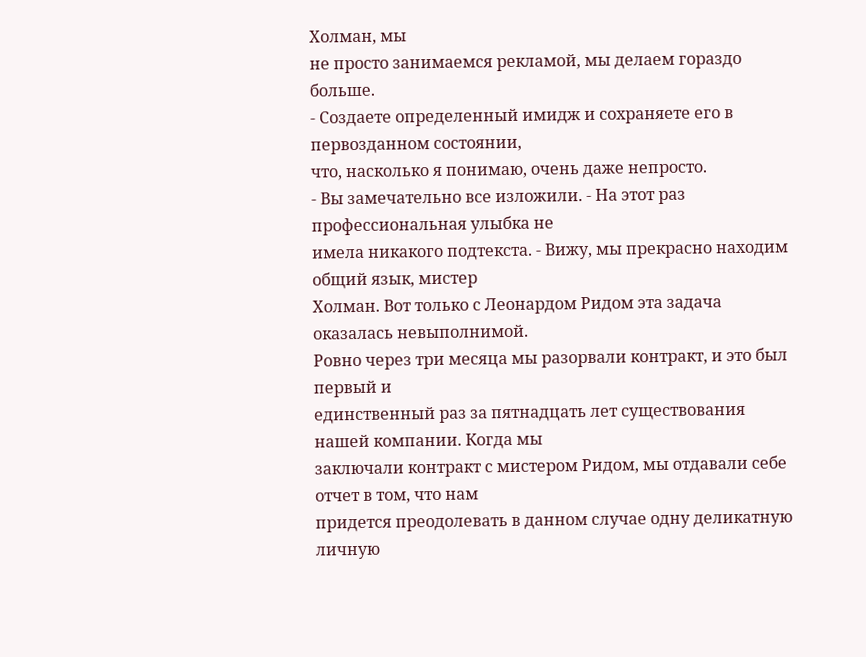Холман, мы
не просто занимаемся рекламой, мы делаем гораздо больше.
- Создаете определенный имидж и сохраняете его в первозданном состоянии,
что, насколько я понимаю, очень даже непросто.
- Вы замечательно все изложили. - На этот раз профессиональная улыбка не
имела никакого подтекста. - Вижу, мы прекрасно находим общий язык, мистер
Холман. Вот только с Леонардом Ридом эта задача оказалась невыполнимой.
Ровно через три месяца мы разорвали контракт, и это был первый и
единственный раз за пятнадцать лет существования нашей компании. Когда мы
заключали контракт с мистером Ридом, мы отдавали себе отчет в том, что нам
придется преодолевать в данном случае одну деликатную личную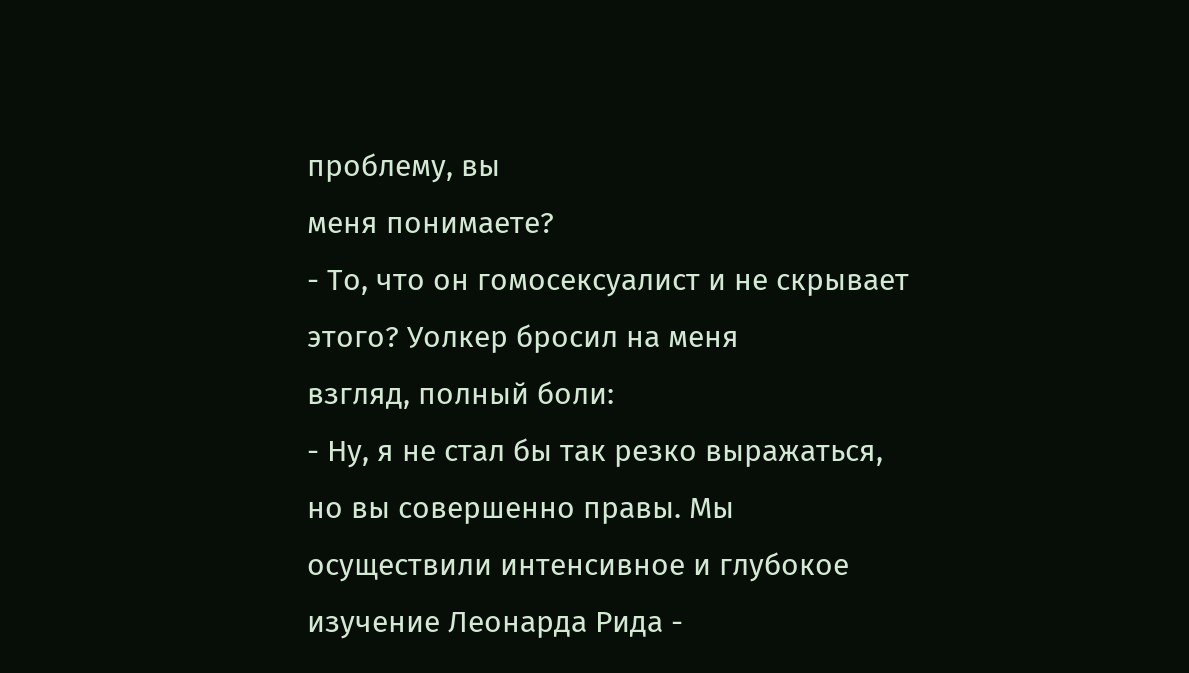проблему, вы
меня понимаете?
- То, что он гомосексуалист и не скрывает этого? Уолкер бросил на меня
взгляд, полный боли:
- Ну, я не стал бы так резко выражаться, но вы совершенно правы. Мы
осуществили интенсивное и глубокое изучение Леонарда Рида -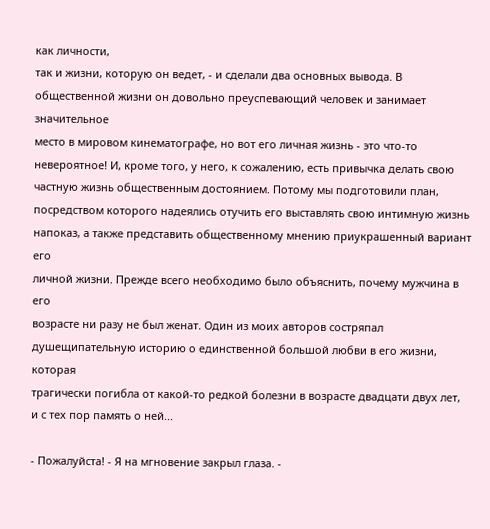как личности,
так и жизни, которую он ведет, - и сделали два основных вывода. В
общественной жизни он довольно преуспевающий человек и занимает значительное
место в мировом кинематографе, но вот его личная жизнь - это что-то
невероятное! И, кроме того, у него, к сожалению, есть привычка делать свою
частную жизнь общественным достоянием. Потому мы подготовили план,
посредством которого надеялись отучить его выставлять свою интимную жизнь
напоказ, а также представить общественному мнению приукрашенный вариант его
личной жизни. Прежде всего необходимо было объяснить, почему мужчина в его
возрасте ни разу не был женат. Один из моих авторов состряпал
душещипательную историю о единственной большой любви в его жизни, которая
трагически погибла от какой-то редкой болезни в возрасте двадцати двух лет,
и с тех пор память о ней...

- Пожалуйста! - Я на мгновение закрыл глаза. -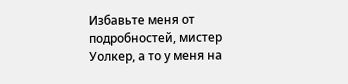Избавьте меня от
подробностей, мистер Уолкер, а то у меня на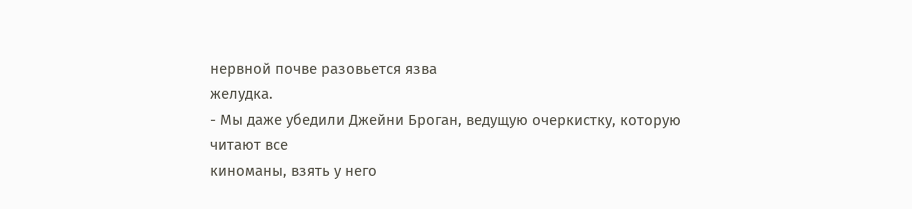нервной почве разовьется язва
желудка.
- Мы даже убедили Джейни Броган, ведущую очеркистку, которую читают все
киноманы, взять у него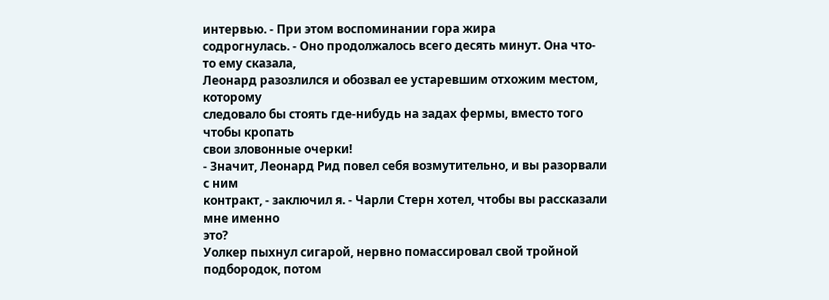интервью. - При этом воспоминании гора жира
содрогнулась. - Оно продолжалось всего десять минут. Она что-то ему сказала,
Леонард разозлился и обозвал ее устаревшим отхожим местом, которому
следовало бы стоять где-нибудь на задах фермы, вместо того чтобы кропать
свои зловонные очерки!
- Значит, Леонард Рид повел себя возмутительно, и вы разорвали с ним
контракт, - заключил я. - Чарли Стерн хотел, чтобы вы рассказали мне именно
это?
Уолкер пыхнул сигарой, нервно помассировал свой тройной подбородок, потом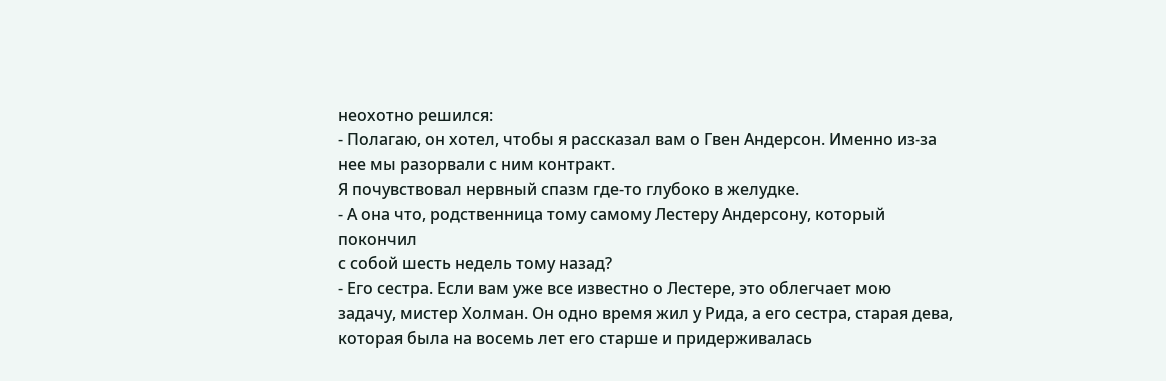неохотно решился:
- Полагаю, он хотел, чтобы я рассказал вам о Гвен Андерсон. Именно из-за
нее мы разорвали с ним контракт.
Я почувствовал нервный спазм где-то глубоко в желудке.
- А она что, родственница тому самому Лестеру Андерсону, который покончил
с собой шесть недель тому назад?
- Его сестра. Если вам уже все известно о Лестере, это облегчает мою
задачу, мистер Холман. Он одно время жил у Рида, а его сестра, старая дева,
которая была на восемь лет его старше и придерживалась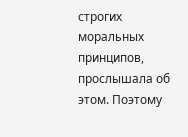строгих моральных
принципов, прослышала об этом. Поэтому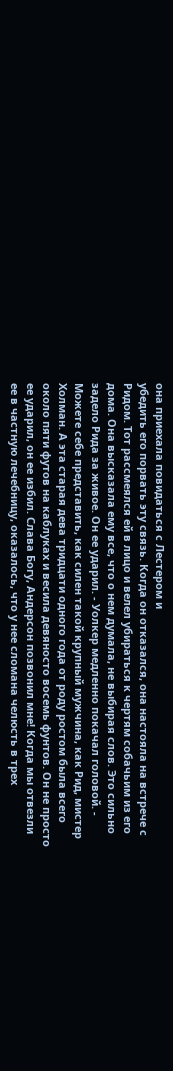она приехала повидаться с Лестером и
убедить его порвать эту связь. Когда он отказался, она настояла на встрече с
Ридом. Тот рассмеялся ей в лицо и велел убираться к чертям собачьим из его
дома. Она высказала ему все, что о нем думала, не выбирая слов. Это сильно
задело Рида за живое. Он ее ударил. - Уолкер медленно покачал головой. -
Можете себе представить, как силен такой крупный мужчина, как Рид, мистер
Холман. А эта старая дева тридцати одного года от роду ростом была всего
около пяти футов на каблуках и весила девяносто восемь фунтов. Он не просто
ее ударил, он ее избил. Слава Богу, Андерсон позвонил мне! Когда мы отвезли
ее в частную лечебницу, оказалось, что у нее сломана челюсть в трех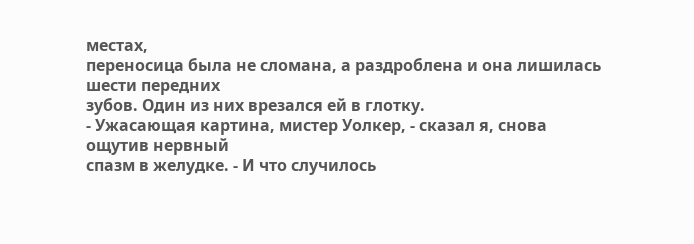местах,
переносица была не сломана, а раздроблена и она лишилась шести передних
зубов. Один из них врезался ей в глотку.
- Ужасающая картина, мистер Уолкер, - сказал я, снова ощутив нервный
спазм в желудке. - И что случилось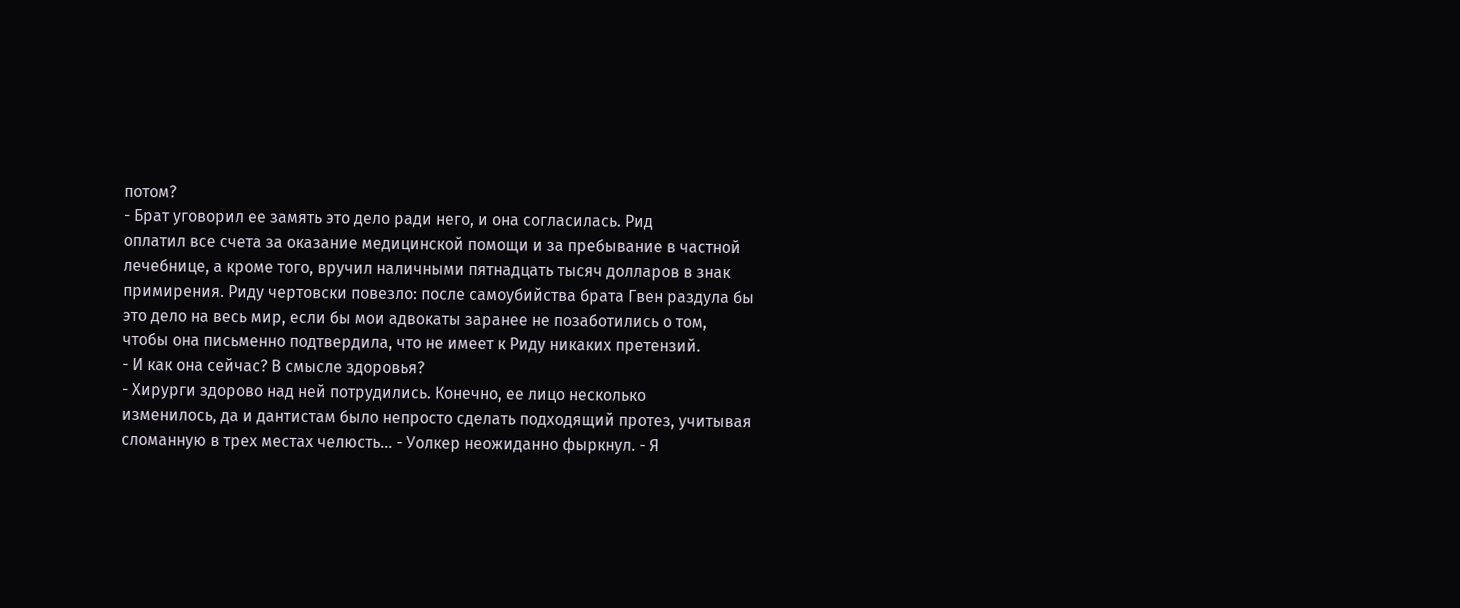потом?
- Брат уговорил ее замять это дело ради него, и она согласилась. Рид
оплатил все счета за оказание медицинской помощи и за пребывание в частной
лечебнице, а кроме того, вручил наличными пятнадцать тысяч долларов в знак
примирения. Риду чертовски повезло: после самоубийства брата Гвен раздула бы
это дело на весь мир, если бы мои адвокаты заранее не позаботились о том,
чтобы она письменно подтвердила, что не имеет к Риду никаких претензий.
- И как она сейчас? В смысле здоровья?
- Хирурги здорово над ней потрудились. Конечно, ее лицо несколько
изменилось, да и дантистам было непросто сделать подходящий протез, учитывая
сломанную в трех местах челюсть... - Уолкер неожиданно фыркнул. - Я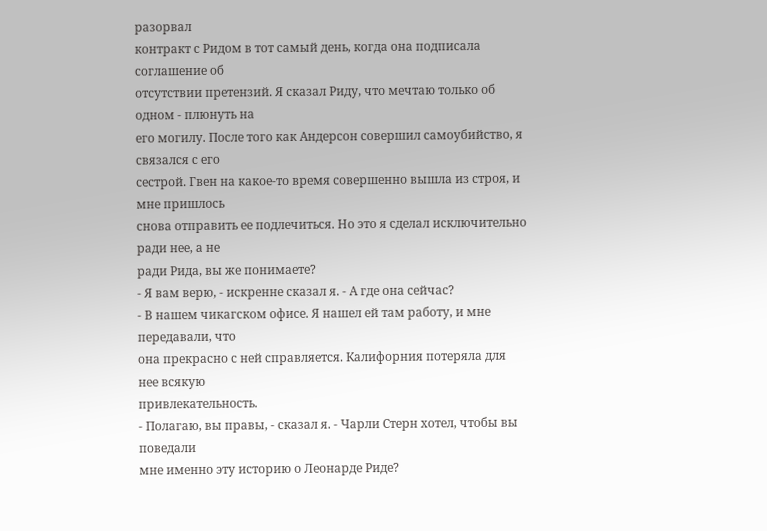разорвал
контракт с Ридом в тот самый день, когда она подписала соглашение об
отсутствии претензий. Я сказал Риду, что мечтаю только об одном - плюнуть на
его могилу. После того как Андерсон совершил самоубийство, я связался с его
сестрой. Гвен на какое-то время совершенно вышла из строя, и мне пришлось
снова отправить ее подлечиться. Но это я сделал исключительно ради нее, а не
ради Рида, вы же понимаете?
- Я вам верю, - искренне сказал я. - А где она сейчас?
- В нашем чикагском офисе. Я нашел ей там работу, и мне передавали, что
она прекрасно с ней справляется. Калифорния потеряла для нее всякую
привлекательность.
- Полагаю, вы правы, - сказал я. - Чарли Стерн хотел, чтобы вы поведали
мне именно эту историю о Леонарде Риде?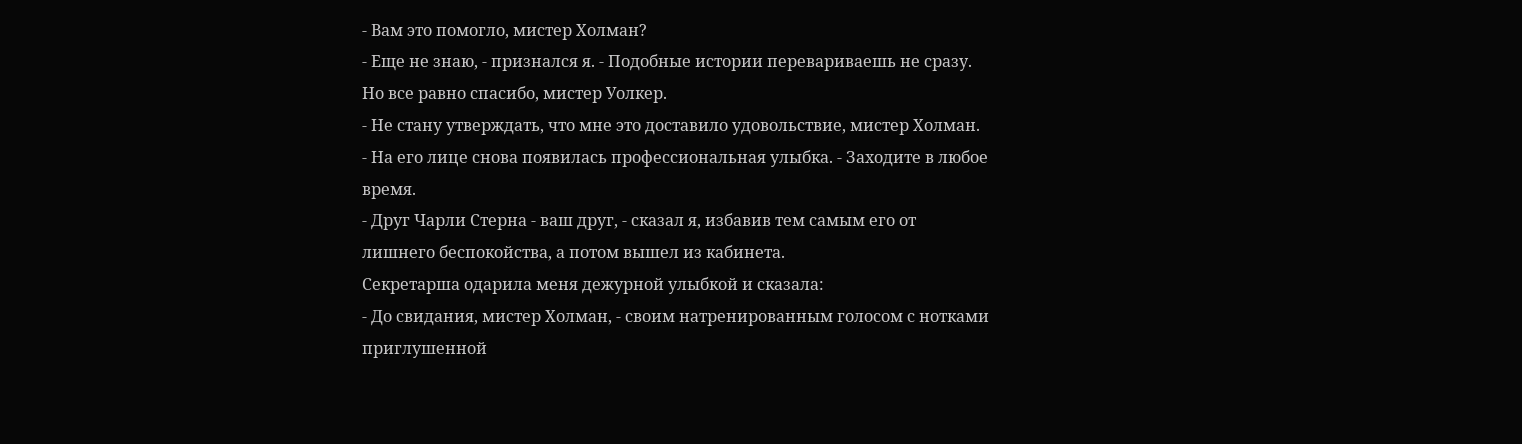- Вам это помогло, мистер Холман?
- Еще не знаю, - признался я. - Подобные истории перевариваешь не сразу.
Но все равно спасибо, мистер Уолкер.
- Не стану утверждать, что мне это доставило удовольствие, мистер Холман.
- На его лице снова появилась профессиональная улыбка. - Заходите в любое
время.
- Друг Чарли Стерна - ваш друг, - сказал я, избавив тем самым его от
лишнего беспокойства, а потом вышел из кабинета.
Секретарша одарила меня дежурной улыбкой и сказала:
- До свидания, мистер Холман, - своим натренированным голосом с нотками
приглушенной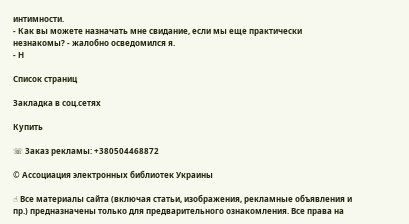интимности.
- Как вы можете назначать мне свидание, если мы еще практически
незнакомы? - жалобно осведомился я.
- Н

Список страниц

Закладка в соц.сетях

Купить

☏ Заказ рекламы: +380504468872

© Ассоциация электронных библиотек Украины

☝ Все материалы сайта (включая статьи, изображения, рекламные объявления и пр.) предназначены только для предварительного ознакомления. Все права на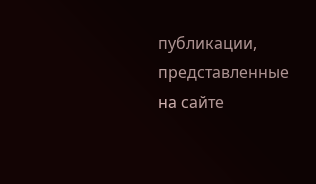публикации, представленные на сайте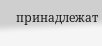принадлежат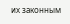их законным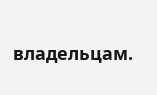владельцам.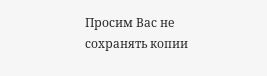Просим Вас не сохранять копии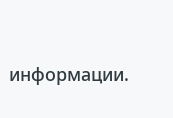информации.